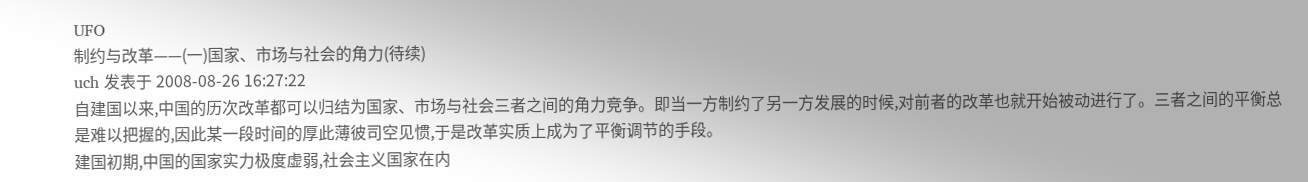UFO
制约与改革——(一)国家、市场与社会的角力(待续)
uch 发表于 2008-08-26 16:27:22
自建国以来,中国的历次改革都可以归结为国家、市场与社会三者之间的角力竞争。即当一方制约了另一方发展的时候,对前者的改革也就开始被动进行了。三者之间的平衡总是难以把握的,因此某一段时间的厚此薄彼司空见惯,于是改革实质上成为了平衡调节的手段。
建国初期,中国的国家实力极度虚弱,社会主义国家在内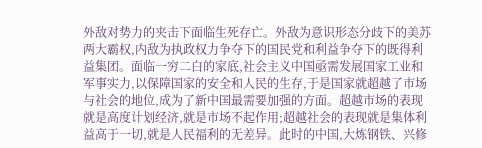外敌对势力的夹击下面临生死存亡。外敌为意识形态分歧下的美苏两大霸权,内敌为执政权力争夺下的国民党和利益争夺下的既得利益集团。面临一穷二白的家底,社会主义中国亟需发展国家工业和军事实力,以保障国家的安全和人民的生存,于是国家就超越了市场与社会的地位,成为了新中国最需要加强的方面。超越市场的表现就是高度计划经济,就是市场不起作用;超越社会的表现就是集体利益高于一切,就是人民福利的无差异。此时的中国,大炼钢铁、兴修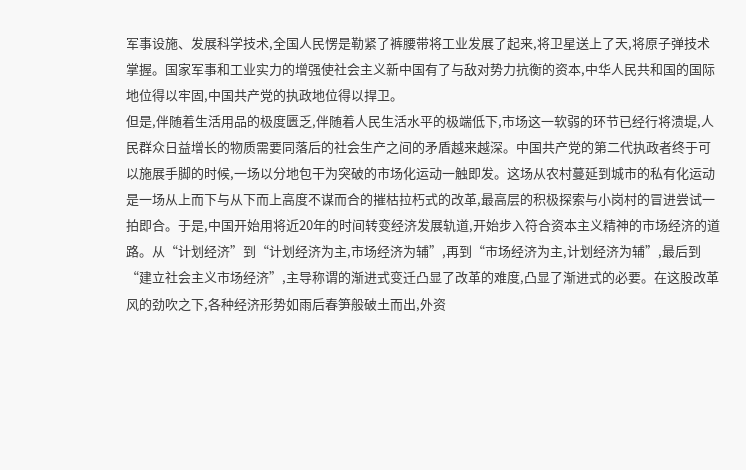军事设施、发展科学技术,全国人民愣是勒紧了裤腰带将工业发展了起来,将卫星送上了天,将原子弹技术掌握。国家军事和工业实力的增强使社会主义新中国有了与敌对势力抗衡的资本,中华人民共和国的国际地位得以牢固,中国共产党的执政地位得以捍卫。
但是,伴随着生活用品的极度匮乏,伴随着人民生活水平的极端低下,市场这一软弱的环节已经行将溃堤,人民群众日益增长的物质需要同落后的社会生产之间的矛盾越来越深。中国共产党的第二代执政者终于可以施展手脚的时候,一场以分地包干为突破的市场化运动一触即发。这场从农村蔓延到城市的私有化运动是一场从上而下与从下而上高度不谋而合的摧枯拉朽式的改革,最高层的积极探索与小岗村的冒进尝试一拍即合。于是,中国开始用将近20年的时间转变经济发展轨道,开始步入符合资本主义精神的市场经济的道路。从“计划经济”到“计划经济为主,市场经济为辅”,再到“市场经济为主,计划经济为辅”,最后到“建立社会主义市场经济”,主导称谓的渐进式变迁凸显了改革的难度,凸显了渐进式的必要。在这股改革风的劲吹之下,各种经济形势如雨后春笋般破土而出,外资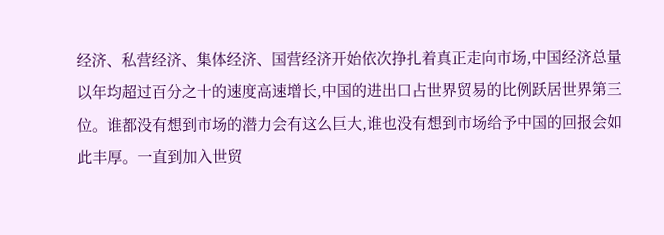经济、私营经济、集体经济、国营经济开始依次挣扎着真正走向市场,中国经济总量以年均超过百分之十的速度高速增长,中国的进出口占世界贸易的比例跃居世界第三位。谁都没有想到市场的潜力会有这么巨大,谁也没有想到市场给予中国的回报会如此丰厚。一直到加入世贸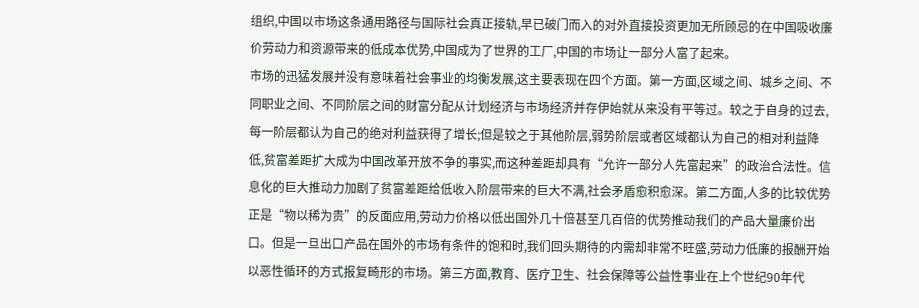组织,中国以市场这条通用路径与国际社会真正接轨,早已破门而入的对外直接投资更加无所顾忌的在中国吸收廉价劳动力和资源带来的低成本优势,中国成为了世界的工厂,中国的市场让一部分人富了起来。
市场的迅猛发展并没有意味着社会事业的均衡发展,这主要表现在四个方面。第一方面,区域之间、城乡之间、不同职业之间、不同阶层之间的财富分配从计划经济与市场经济并存伊始就从来没有平等过。较之于自身的过去,每一阶层都认为自己的绝对利益获得了增长;但是较之于其他阶层,弱势阶层或者区域都认为自己的相对利益降低,贫富差距扩大成为中国改革开放不争的事实,而这种差距却具有“允许一部分人先富起来”的政治合法性。信息化的巨大推动力加剧了贫富差距给低收入阶层带来的巨大不满,社会矛盾愈积愈深。第二方面,人多的比较优势正是“物以稀为贵”的反面应用,劳动力价格以低出国外几十倍甚至几百倍的优势推动我们的产品大量廉价出口。但是一旦出口产品在国外的市场有条件的饱和时,我们回头期待的内需却非常不旺盛,劳动力低廉的报酬开始以恶性循环的方式报复畸形的市场。第三方面,教育、医疗卫生、社会保障等公益性事业在上个世纪90年代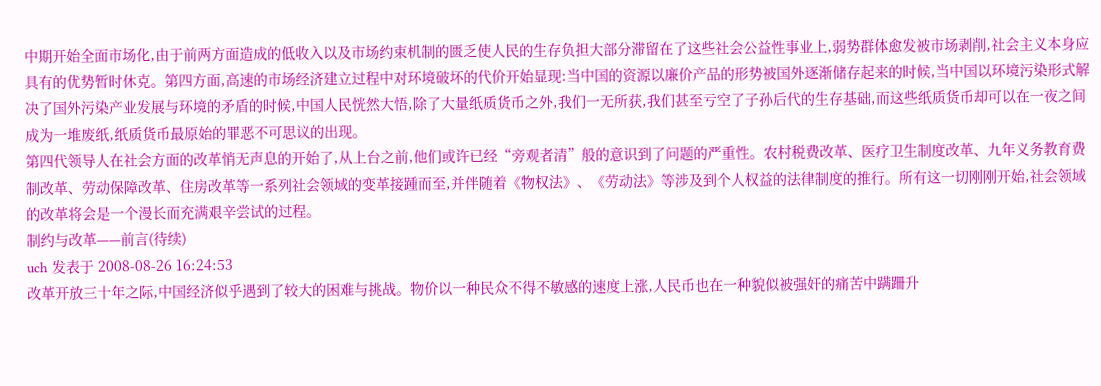中期开始全面市场化,由于前两方面造成的低收入以及市场约束机制的匮乏使人民的生存负担大部分滞留在了这些社会公益性事业上,弱势群体愈发被市场剥削,社会主义本身应具有的优势暂时休克。第四方面,高速的市场经济建立过程中对环境破坏的代价开始显现:当中国的资源以廉价产品的形势被国外逐渐储存起来的时候,当中国以环境污染形式解决了国外污染产业发展与环境的矛盾的时候,中国人民恍然大悟,除了大量纸质货币之外,我们一无所获,我们甚至亏空了子孙后代的生存基础,而这些纸质货币却可以在一夜之间成为一堆废纸,纸质货币最原始的罪恶不可思议的出现。
第四代领导人在社会方面的改革悄无声息的开始了,从上台之前,他们或许已经“旁观者清”般的意识到了问题的严重性。农村税费改革、医疗卫生制度改革、九年义务教育费制改革、劳动保障改革、住房改革等一系列社会领域的变革接踵而至,并伴随着《物权法》、《劳动法》等涉及到个人权益的法律制度的推行。所有这一切刚刚开始,社会领域的改革将会是一个漫长而充满艰辛尝试的过程。
制约与改革——前言(待续)
uch 发表于 2008-08-26 16:24:53
改革开放三十年之际,中国经济似乎遇到了较大的困难与挑战。物价以一种民众不得不敏感的速度上涨,人民币也在一种貌似被强奸的痛苦中蹒跚升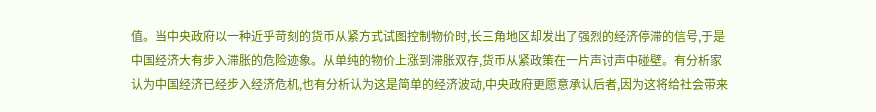值。当中央政府以一种近乎苛刻的货币从紧方式试图控制物价时,长三角地区却发出了强烈的经济停滞的信号,于是中国经济大有步入滞胀的危险迹象。从单纯的物价上涨到滞胀双存,货币从紧政策在一片声讨声中碰壁。有分析家认为中国经济已经步入经济危机,也有分析认为这是简单的经济波动,中央政府更愿意承认后者,因为这将给社会带来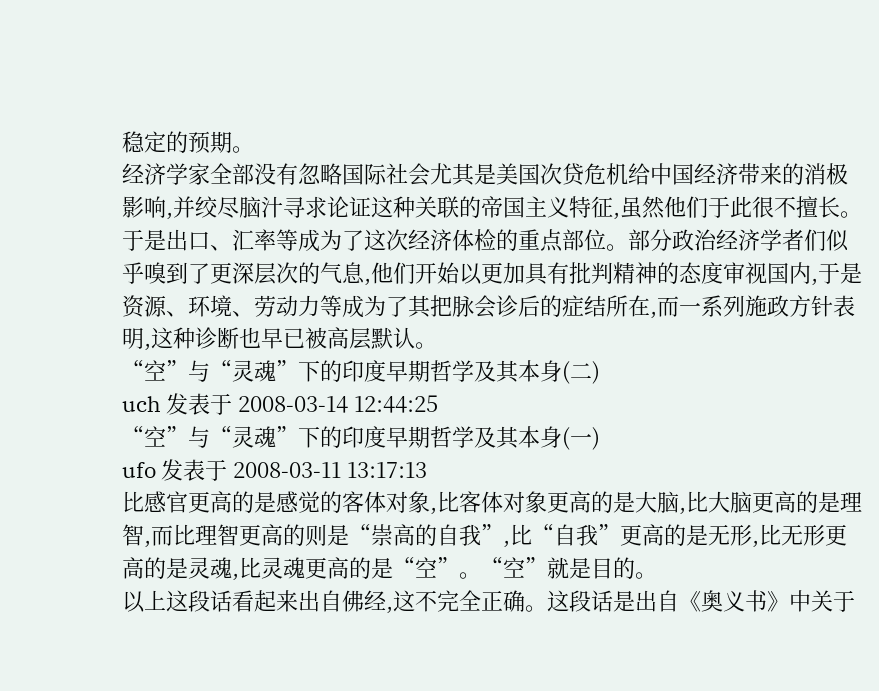稳定的预期。
经济学家全部没有忽略国际社会尤其是美国次贷危机给中国经济带来的消极影响,并绞尽脑汁寻求论证这种关联的帝国主义特征,虽然他们于此很不擅长。于是出口、汇率等成为了这次经济体检的重点部位。部分政治经济学者们似乎嗅到了更深层次的气息,他们开始以更加具有批判精神的态度审视国内,于是资源、环境、劳动力等成为了其把脉会诊后的症结所在,而一系列施政方针表明,这种诊断也早已被高层默认。
“空”与“灵魂”下的印度早期哲学及其本身(二)
uch 发表于 2008-03-14 12:44:25
“空”与“灵魂”下的印度早期哲学及其本身(一)
ufo 发表于 2008-03-11 13:17:13
比感官更高的是感觉的客体对象,比客体对象更高的是大脑,比大脑更高的是理智,而比理智更高的则是“崇高的自我”,比“自我”更高的是无形,比无形更高的是灵魂,比灵魂更高的是“空”。“空”就是目的。
以上这段话看起来出自佛经,这不完全正确。这段话是出自《奥义书》中关于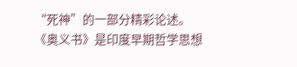“死神”的一部分精彩论述。《奥义书》是印度早期哲学思想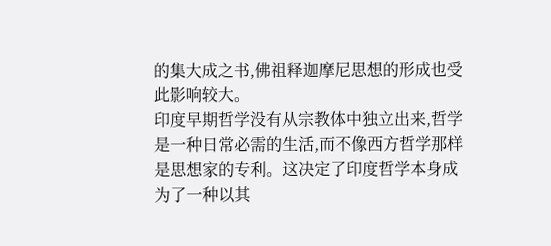的集大成之书,佛祖释迦摩尼思想的形成也受此影响较大。
印度早期哲学没有从宗教体中独立出来,哲学是一种日常必需的生活,而不像西方哲学那样是思想家的专利。这决定了印度哲学本身成为了一种以其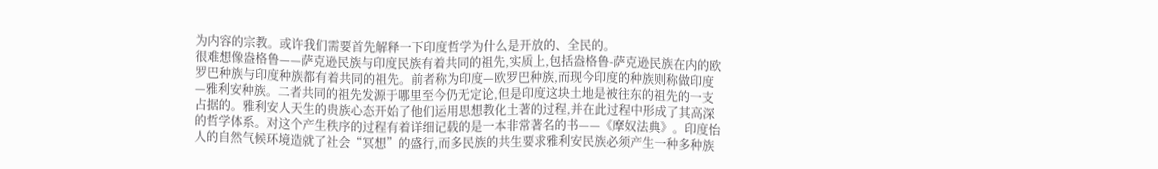为内容的宗教。或许我们需要首先解释一下印度哲学为什么是开放的、全民的。
很难想像盎格鲁——萨克逊民族与印度民族有着共同的祖先,实质上,包括盎格鲁-萨克逊民族在内的欧罗巴种族与印度种族都有着共同的祖先。前者称为印度—欧罗巴种族,而现今印度的种族则称做印度—雅利安种族。二者共同的祖先发源于哪里至今仍无定论,但是印度这块土地是被往东的祖先的一支占据的。雅利安人天生的贵族心态开始了他们运用思想教化土著的过程,并在此过程中形成了其高深的哲学体系。对这个产生秩序的过程有着详细记载的是一本非常著名的书——《摩奴法典》。印度怡人的自然气候环境造就了社会“冥想”的盛行,而多民族的共生要求雅利安民族必须产生一种多种族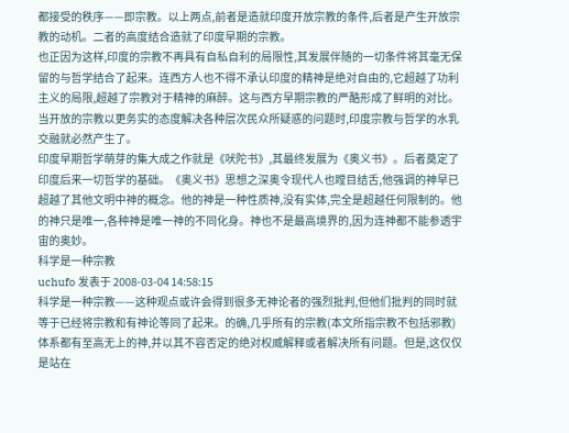都接受的秩序——即宗教。以上两点,前者是造就印度开放宗教的条件,后者是产生开放宗教的动机。二者的高度结合造就了印度早期的宗教。
也正因为这样,印度的宗教不再具有自私自利的局限性,其发展伴随的一切条件将其毫无保留的与哲学结合了起来。连西方人也不得不承认印度的精神是绝对自由的,它超越了功利主义的局限,超越了宗教对于精神的麻醉。这与西方早期宗教的严酷形成了鲜明的对比。当开放的宗教以更务实的态度解决各种层次民众所疑惑的问题时,印度宗教与哲学的水乳交融就必然产生了。
印度早期哲学萌芽的集大成之作就是《吠陀书》,其最终发展为《奥义书》。后者奠定了印度后来一切哲学的基础。《奥义书》思想之深奥令现代人也瞠目结舌,他强调的神早已超越了其他文明中神的概念。他的神是一种性质神,没有实体,完全是超越任何限制的。他的神只是唯一,各种神是唯一神的不同化身。神也不是最高境界的,因为连神都不能参透宇宙的奥妙。
科学是一种宗教
uchufo 发表于 2008-03-04 14:58:15
科学是一种宗教——这种观点或许会得到很多无神论者的强烈批判,但他们批判的同时就等于已经将宗教和有神论等同了起来。的确,几乎所有的宗教(本文所指宗教不包括邪教)体系都有至高无上的神,并以其不容否定的绝对权威解释或者解决所有问题。但是,这仅仅是站在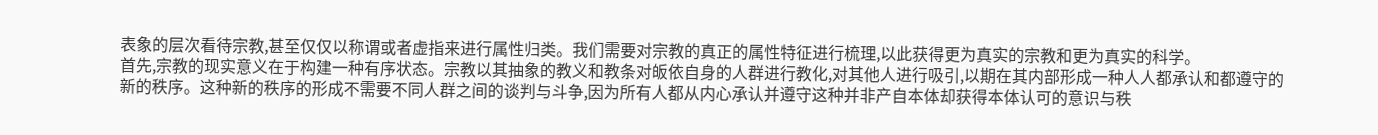表象的层次看待宗教,甚至仅仅以称谓或者虚指来进行属性归类。我们需要对宗教的真正的属性特征进行梳理,以此获得更为真实的宗教和更为真实的科学。
首先,宗教的现实意义在于构建一种有序状态。宗教以其抽象的教义和教条对皈依自身的人群进行教化,对其他人进行吸引,以期在其内部形成一种人人都承认和都遵守的新的秩序。这种新的秩序的形成不需要不同人群之间的谈判与斗争,因为所有人都从内心承认并遵守这种并非产自本体却获得本体认可的意识与秩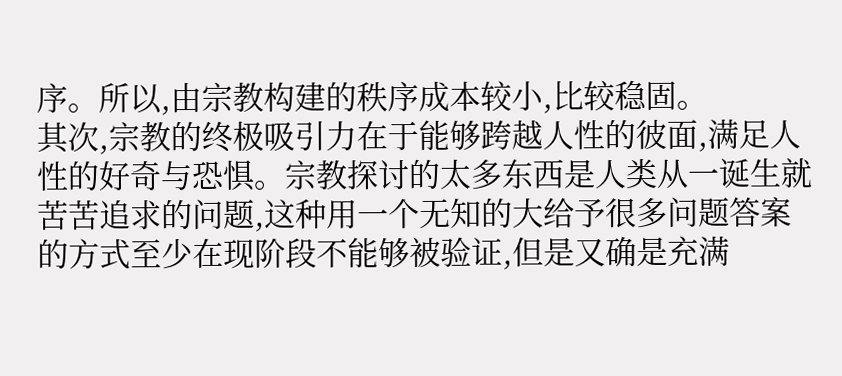序。所以,由宗教构建的秩序成本较小,比较稳固。
其次,宗教的终极吸引力在于能够跨越人性的彼面,满足人性的好奇与恐惧。宗教探讨的太多东西是人类从一诞生就苦苦追求的问题,这种用一个无知的大给予很多问题答案的方式至少在现阶段不能够被验证,但是又确是充满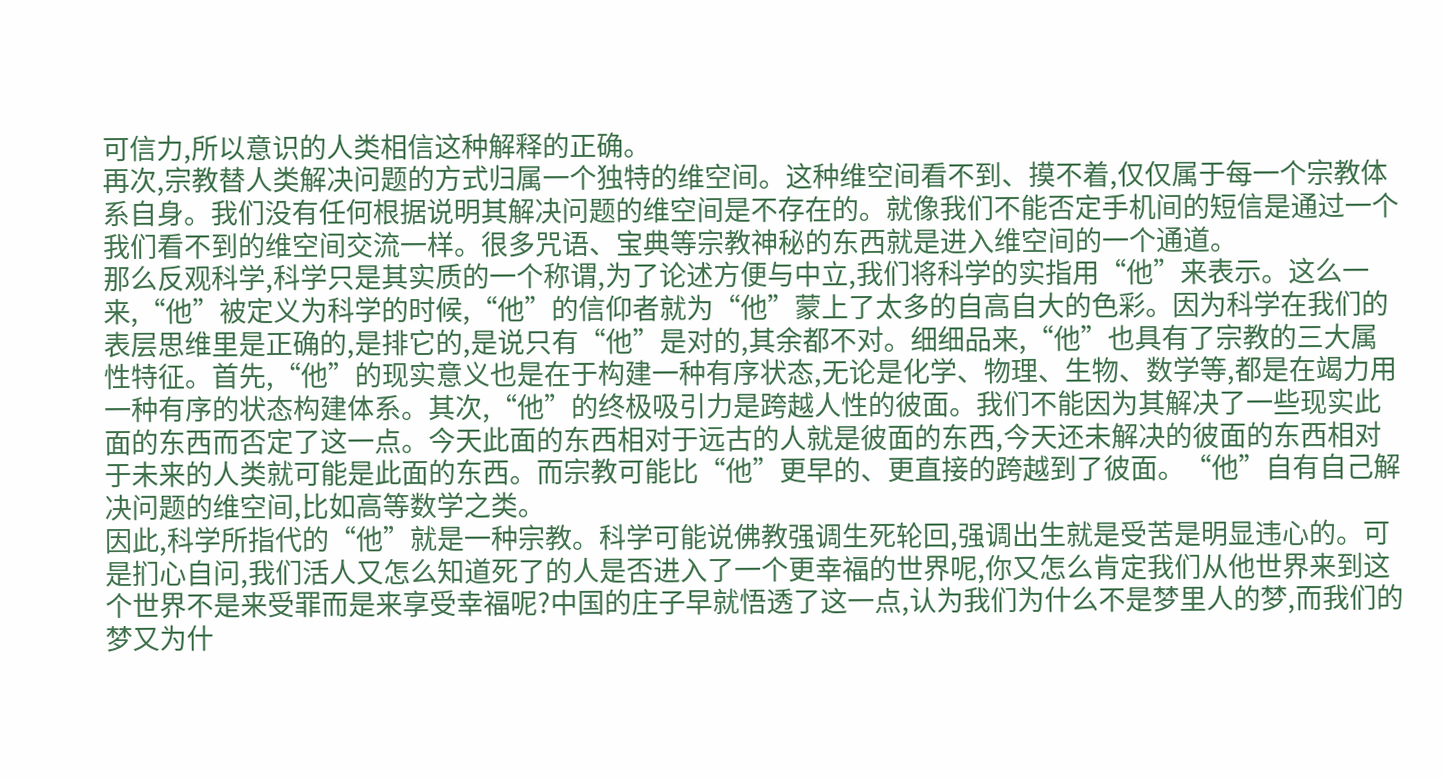可信力,所以意识的人类相信这种解释的正确。
再次,宗教替人类解决问题的方式归属一个独特的维空间。这种维空间看不到、摸不着,仅仅属于每一个宗教体系自身。我们没有任何根据说明其解决问题的维空间是不存在的。就像我们不能否定手机间的短信是通过一个我们看不到的维空间交流一样。很多咒语、宝典等宗教神秘的东西就是进入维空间的一个通道。
那么反观科学,科学只是其实质的一个称谓,为了论述方便与中立,我们将科学的实指用“他”来表示。这么一来,“他”被定义为科学的时候,“他”的信仰者就为“他”蒙上了太多的自高自大的色彩。因为科学在我们的表层思维里是正确的,是排它的,是说只有“他”是对的,其余都不对。细细品来,“他”也具有了宗教的三大属性特征。首先,“他”的现实意义也是在于构建一种有序状态,无论是化学、物理、生物、数学等,都是在竭力用一种有序的状态构建体系。其次,“他”的终极吸引力是跨越人性的彼面。我们不能因为其解决了一些现实此面的东西而否定了这一点。今天此面的东西相对于远古的人就是彼面的东西,今天还未解决的彼面的东西相对于未来的人类就可能是此面的东西。而宗教可能比“他”更早的、更直接的跨越到了彼面。“他”自有自己解决问题的维空间,比如高等数学之类。
因此,科学所指代的“他”就是一种宗教。科学可能说佛教强调生死轮回,强调出生就是受苦是明显违心的。可是扪心自问,我们活人又怎么知道死了的人是否进入了一个更幸福的世界呢,你又怎么肯定我们从他世界来到这个世界不是来受罪而是来享受幸福呢?中国的庄子早就悟透了这一点,认为我们为什么不是梦里人的梦,而我们的梦又为什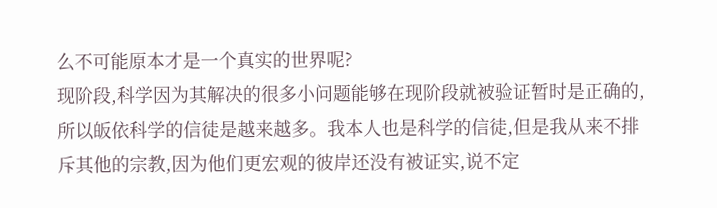么不可能原本才是一个真实的世界呢?
现阶段,科学因为其解决的很多小问题能够在现阶段就被验证暂时是正确的,所以皈依科学的信徒是越来越多。我本人也是科学的信徒,但是我从来不排斥其他的宗教,因为他们更宏观的彼岸还没有被证实,说不定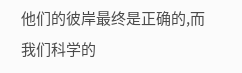他们的彼岸最终是正确的,而我们科学的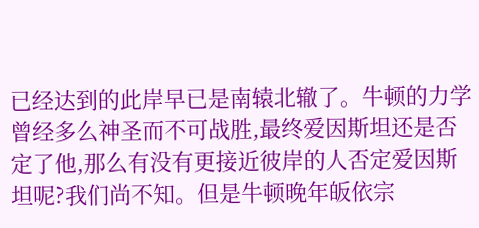已经达到的此岸早已是南辕北辙了。牛顿的力学曾经多么神圣而不可战胜,最终爱因斯坦还是否定了他,那么有没有更接近彼岸的人否定爱因斯坦呢?我们尚不知。但是牛顿晚年皈依宗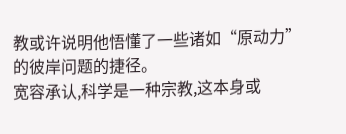教或许说明他悟懂了一些诸如“原动力”的彼岸问题的捷径。
宽容承认,科学是一种宗教,这本身或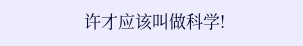许才应该叫做科学!